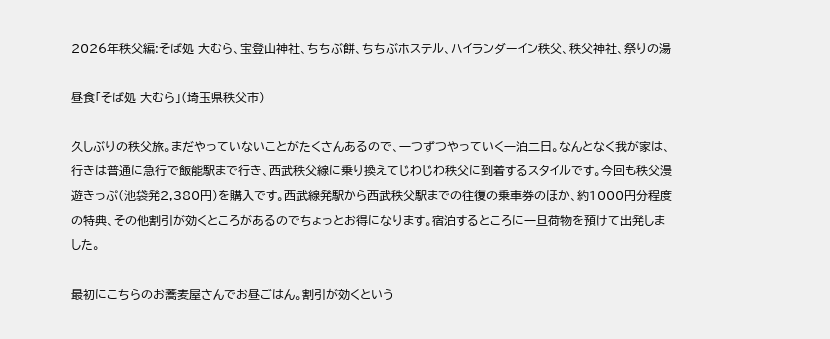2026年秩父編:そば処 大むら、宝登山神社、ちちぶ餅、ちちぶホステル、ハイランダーイン秩父、秩父神社、祭りの湯

昼食「そば処 大むら」(埼玉県秩父市)

久しぶりの秩父旅。まだやっていないことがたくさんあるので、一つずつやっていく一泊二日。なんとなく我が家は、行きは普通に急行で飯能駅まで行き、西武秩父線に乗り換えてじわじわ秩父に到着するスタイルです。今回も秩父漫遊きっぷ(池袋発2,380円)を購入です。西武線発駅から西武秩父駅までの往復の乗車券のほか、約1000円分程度の特典、その他割引が効くところがあるのでちょっとお得になります。宿泊するところに一旦荷物を預けて出発しました。

最初にこちらのお蕎麦屋さんでお昼ごはん。割引が効くという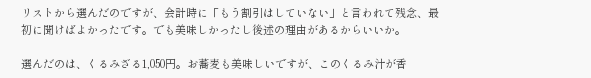リストから選んだのですが、会計時に「もう割引はしていない」と言われて残念、最初に聞けばよかったです。でも美味しかったし後述の理由があるからいいか。

選んだのは、くるみざる1,050円。お蕎麦も美味しいですが、このくるみ汁が香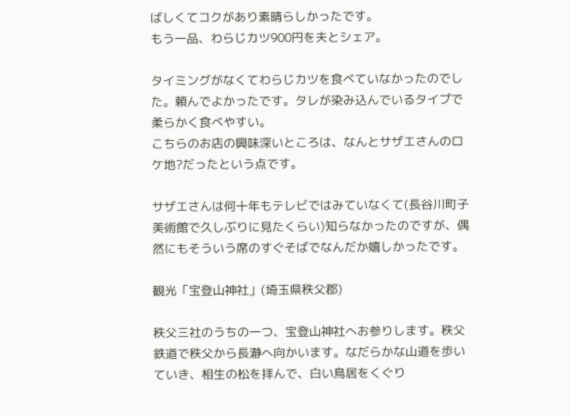ばしくてコクがあり素晴らしかったです。
もう一品、わらじカツ900円を夫とシェア。

タイミングがなくてわらじカツを食べていなかったのでした。頼んでよかったです。タレが染み込んでいるタイプで柔らかく食べやすい。
こちらのお店の興味深いところは、なんとサザエさんのロケ地?だったという点です。

サザエさんは何十年もテレビではみていなくて(長谷川町子美術館で久しぶりに見たくらい)知らなかったのですが、偶然にもそういう席のすぐそばでなんだか嬉しかったです。

観光「宝登山神社」(埼玉県秩父郡)

秩父三社のうちの一つ、宝登山神社へお参りします。秩父鉄道で秩父から長瀞へ向かいます。なだらかな山道を歩いていき、相生の松を拝んで、白い鳥居をくぐり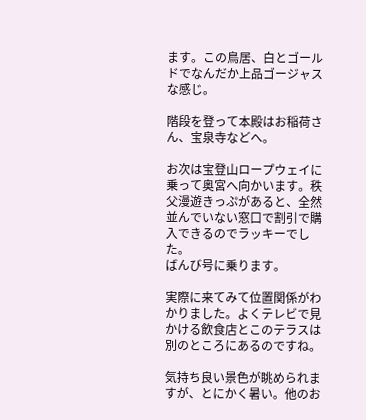ます。この鳥居、白とゴールドでなんだか上品ゴージャスな感じ。

階段を登って本殿はお稲荷さん、宝泉寺などへ。

お次は宝登山ロープウェイに乗って奥宮へ向かいます。秩父漫遊きっぷがあると、全然並んでいない窓口で割引で購入できるのでラッキーでした。
ばんび号に乗ります。

実際に来てみて位置関係がわかりました。よくテレビで見かける飲食店とこのテラスは別のところにあるのですね。

気持ち良い景色が眺められますが、とにかく暑い。他のお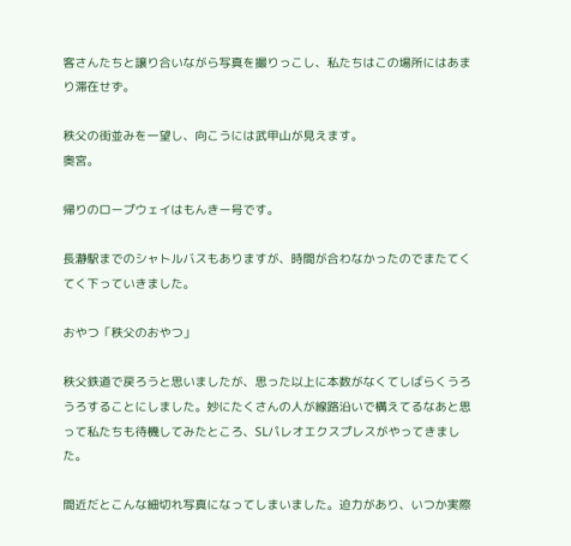客さんたちと譲り合いながら写真を撮りっこし、私たちはこの場所にはあまり滞在せず。

秩父の街並みを一望し、向こうには武甲山が見えます。
奥宮。

帰りのロープウェイはもんきー号です。

長瀞駅までのシャトルバスもありますが、時間が合わなかったのでまたてくてく下っていきました。

おやつ「秩父のおやつ」

秩父鉄道で戻ろうと思いましたが、思った以上に本数がなくてしばらくうろうろすることにしました。妙にたくさんの人が線路沿いで構えてるなあと思って私たちも待機してみたところ、SLパレオエクスプレスがやってきました。

間近だとこんな細切れ写真になってしまいました。迫力があり、いつか実際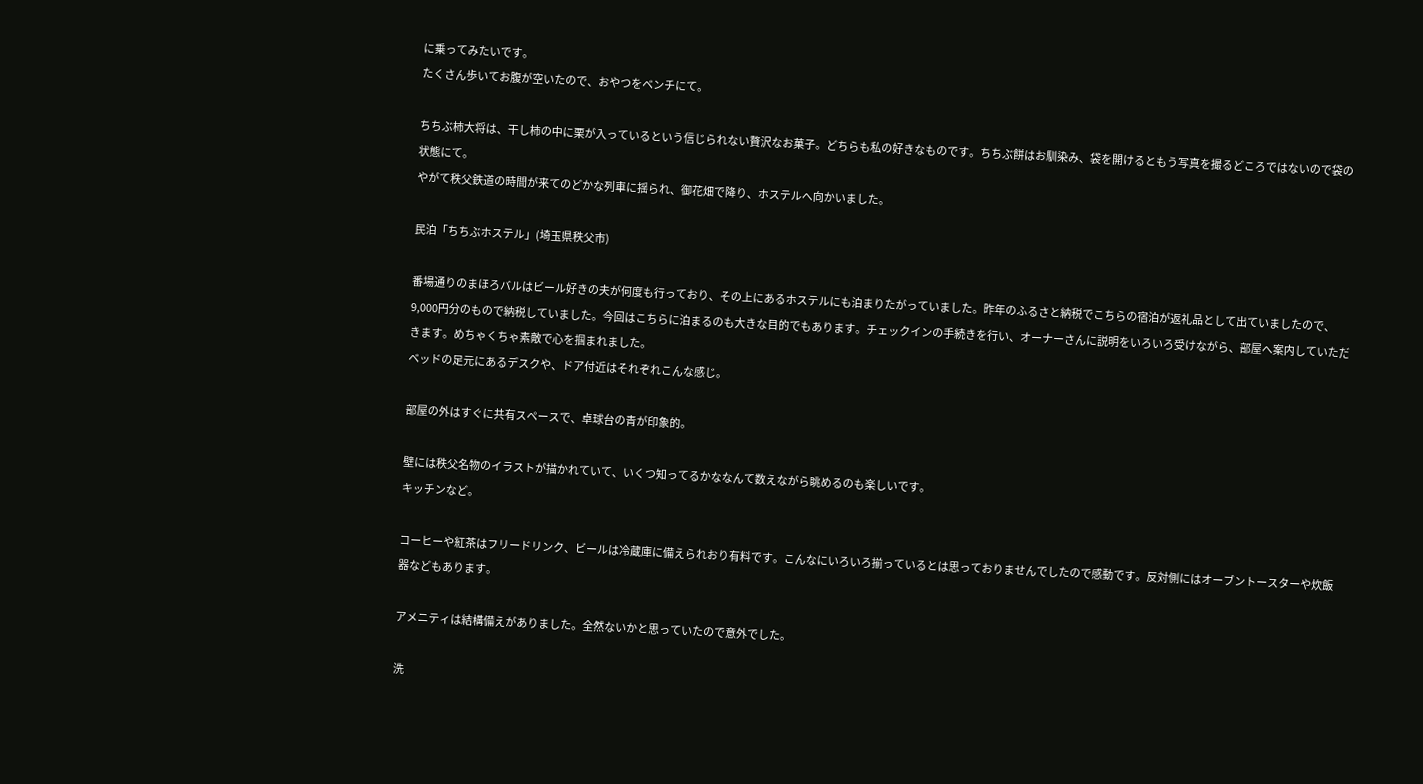に乗ってみたいです。
たくさん歩いてお腹が空いたので、おやつをベンチにて。

ちちぶ柿大将は、干し柿の中に栗が入っているという信じられない贅沢なお菓子。どちらも私の好きなものです。ちちぶ餅はお馴染み、袋を開けるともう写真を撮るどころではないので袋の状態にて。
やがて秩父鉄道の時間が来てのどかな列車に揺られ、御花畑で降り、ホステルへ向かいました。

民泊「ちちぶホステル」(埼玉県秩父市)

番場通りのまほろバルはビール好きの夫が何度も行っており、その上にあるホステルにも泊まりたがっていました。昨年のふるさと納税でこちらの宿泊が返礼品として出ていましたので、9,000円分のもので納税していました。今回はこちらに泊まるのも大きな目的でもあります。チェックインの手続きを行い、オーナーさんに説明をいろいろ受けながら、部屋へ案内していただきます。めちゃくちゃ素敵で心を掴まれました。
ベッドの足元にあるデスクや、ドア付近はそれぞれこんな感じ。

部屋の外はすぐに共有スペースで、卓球台の青が印象的。

壁には秩父名物のイラストが描かれていて、いくつ知ってるかななんて数えながら眺めるのも楽しいです。
キッチンなど。

コーヒーや紅茶はフリードリンク、ビールは冷蔵庫に備えられおり有料です。こんなにいろいろ揃っているとは思っておりませんでしたので感動です。反対側にはオーブントースターや炊飯器などもあります。

アメニティは結構備えがありました。全然ないかと思っていたので意外でした。

洗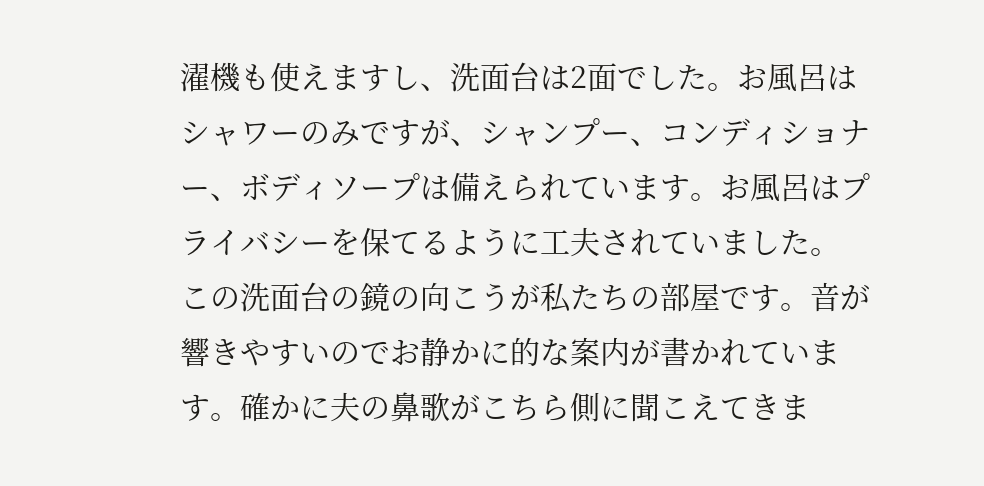濯機も使えますし、洗面台は2面でした。お風呂はシャワーのみですが、シャンプー、コンディショナー、ボディソープは備えられています。お風呂はプライバシーを保てるように工夫されていました。
この洗面台の鏡の向こうが私たちの部屋です。音が響きやすいのでお静かに的な案内が書かれています。確かに夫の鼻歌がこちら側に聞こえてきま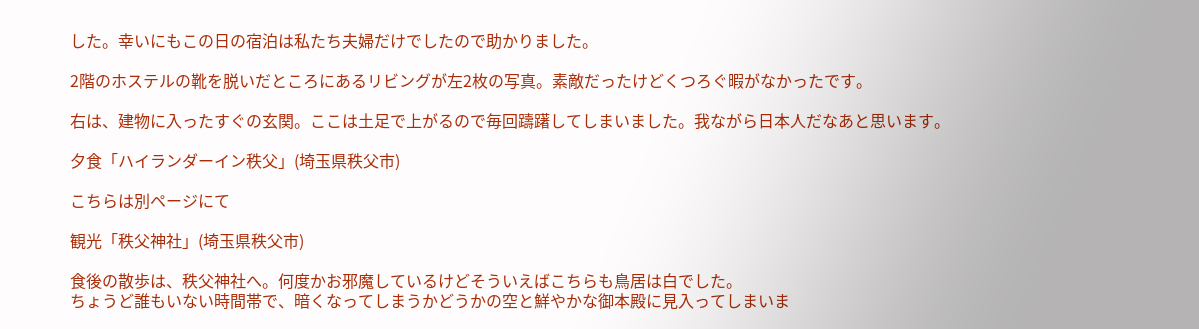した。幸いにもこの日の宿泊は私たち夫婦だけでしたので助かりました。

2階のホステルの靴を脱いだところにあるリビングが左2枚の写真。素敵だったけどくつろぐ暇がなかったです。

右は、建物に入ったすぐの玄関。ここは土足で上がるので毎回躊躇してしまいました。我ながら日本人だなあと思います。

夕食「ハイランダーイン秩父」(埼玉県秩父市)

こちらは別ページにて

観光「秩父神社」(埼玉県秩父市)

食後の散歩は、秩父神社へ。何度かお邪魔しているけどそういえばこちらも鳥居は白でした。
ちょうど誰もいない時間帯で、暗くなってしまうかどうかの空と鮮やかな御本殿に見入ってしまいま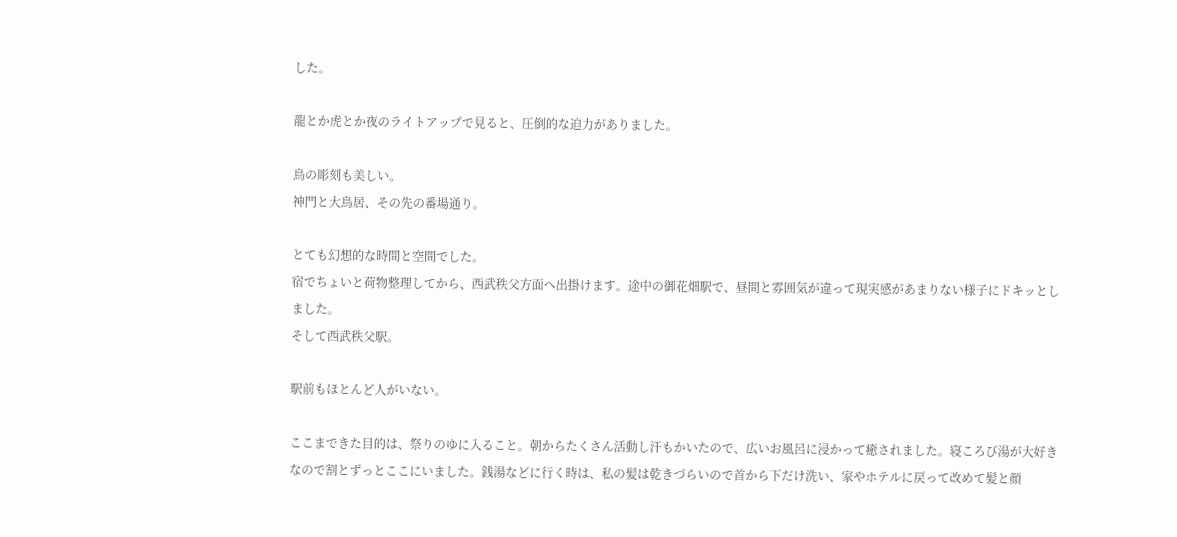した。

龍とか虎とか夜のライトアップで見ると、圧倒的な迫力がありました。

鳥の彫刻も美しい。
神門と大鳥居、その先の番場通り。

とても幻想的な時間と空間でした。
宿でちょいと荷物整理してから、西武秩父方面へ出掛けます。途中の御花畑駅で、昼間と雰囲気が違って現実感があまりない様子にドキッとしました。
そして西武秩父駅。

駅前もほとんど人がいない。

ここまできた目的は、祭りのゆに入ること。朝からたくさん活動し汗もかいたので、広いお風呂に浸かって癒されました。寝ころび湯が大好きなので割とずっとここにいました。銭湯などに行く時は、私の髪は乾きづらいので首から下だけ洗い、家やホテルに戻って改めて髪と顔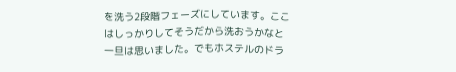を洗う2段階フェーズにしています。ここはしっかりしてそうだから洗おうかなと一旦は思いました。でもホステルのドラ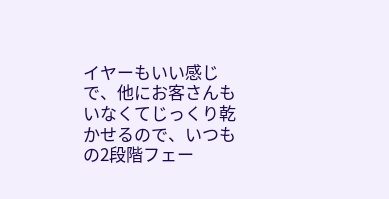イヤーもいい感じで、他にお客さんもいなくてじっくり乾かせるので、いつもの2段階フェー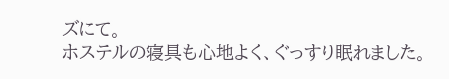ズにて。
ホステルの寝具も心地よく、ぐっすり眠れました。